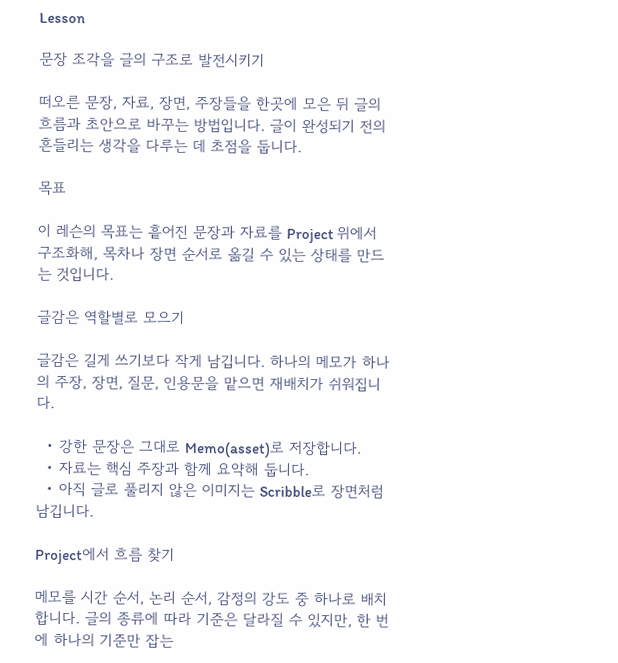Lesson

문장 조각을 글의 구조로 발전시키기

떠오른 문장, 자료, 장면, 주장들을 한곳에 모은 뒤 글의 흐름과 초안으로 바꾸는 방법입니다. 글이 완성되기 전의 흔들리는 생각을 다루는 데 초점을 둡니다.

목표

이 레슨의 목표는 흩어진 문장과 자료를 Project 위에서 구조화해, 목차나 장면 순서로 옮길 수 있는 상태를 만드는 것입니다.

글감은 역할별로 모으기

글감은 길게 쓰기보다 작게 남깁니다. 하나의 메모가 하나의 주장, 장면, 질문, 인용문을 맡으면 재배치가 쉬워집니다.

  • 강한 문장은 그대로 Memo(asset)로 저장합니다.
  • 자료는 핵심 주장과 함께 요약해 둡니다.
  • 아직 글로 풀리지 않은 이미지는 Scribble로 장면처럼 남깁니다.

Project에서 흐름 찾기

메모를 시간 순서, 논리 순서, 감정의 강도 중 하나로 배치합니다. 글의 종류에 따라 기준은 달라질 수 있지만, 한 번에 하나의 기준만 잡는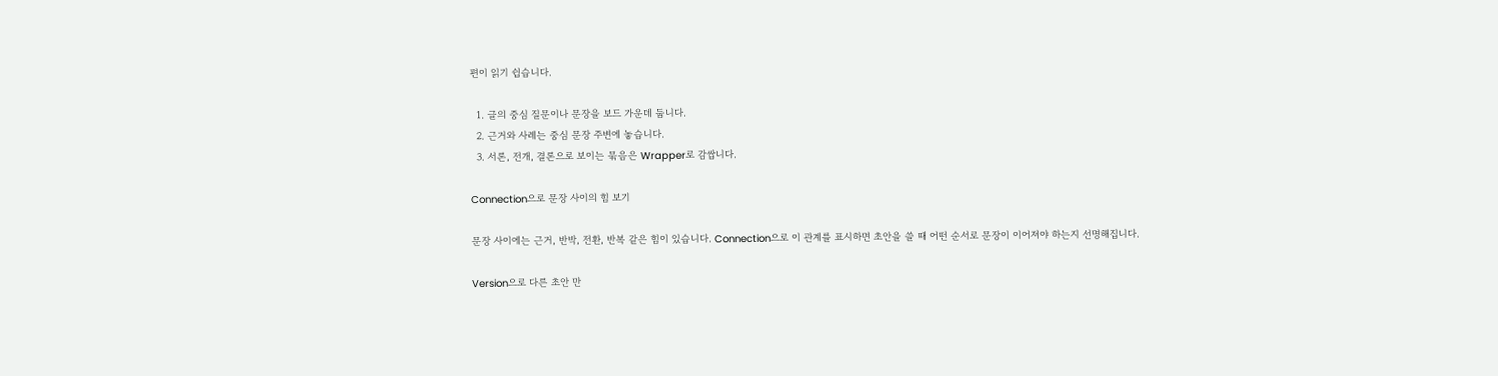편이 읽기 쉽습니다.

  1. 글의 중심 질문이나 문장을 보드 가운데 둡니다.
  2. 근거와 사례는 중심 문장 주변에 놓습니다.
  3. 서론, 전개, 결론으로 보이는 묶음은 Wrapper로 감쌉니다.

Connection으로 문장 사이의 힘 보기

문장 사이에는 근거, 반박, 전환, 반복 같은 힘이 있습니다. Connection으로 이 관계를 표시하면 초안을 쓸 때 어떤 순서로 문장이 이어져야 하는지 선명해집니다.

Version으로 다른 초안 만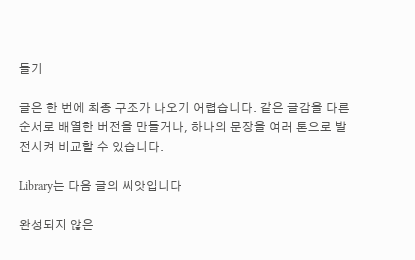들기

글은 한 번에 최종 구조가 나오기 어렵습니다. 같은 글감을 다른 순서로 배열한 버전을 만들거나, 하나의 문장을 여러 톤으로 발전시켜 비교할 수 있습니다.

Library는 다음 글의 씨앗입니다

완성되지 않은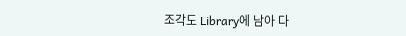조각도 Library에 남아 다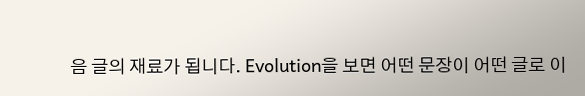음 글의 재료가 됩니다. Evolution을 보면 어떤 문장이 어떤 글로 이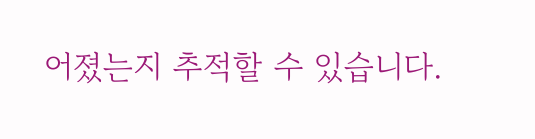어졌는지 추적할 수 있습니다.